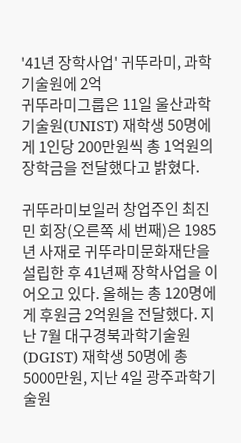'41년 장학사업' 귀뚜라미, 과학기술원에 2억
귀뚜라미그룹은 11일 울산과학기술원(UNIST) 재학생 50명에게 1인당 200만원씩 총 1억원의 장학금을 전달했다고 밝혔다.

귀뚜라미보일러 창업주인 최진민 회장(오른쪽 세 번째)은 1985년 사재로 귀뚜라미문화재단을 설립한 후 41년째 장학사업을 이어오고 있다. 올해는 총 120명에게 후원금 2억원을 전달했다. 지난 7월 대구경북과학기술원(DGIST) 재학생 50명에 총 5000만원, 지난 4일 광주과학기술원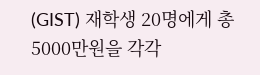(GIST) 재학생 20명에게 총 5000만원을 각각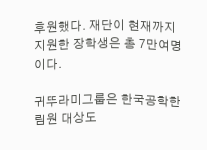후원했다. 재단이 현재까지 지원한 장학생은 총 7만여명이다.

귀뚜라미그룹은 한국공학한림원 대상도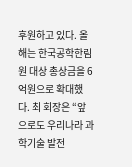후원하고 있다. 올해는 한국공학한림원 대상 총상금을 6억원으로 확대했다. 최 회장은 “앞으로도 우리나라 과학기술 발전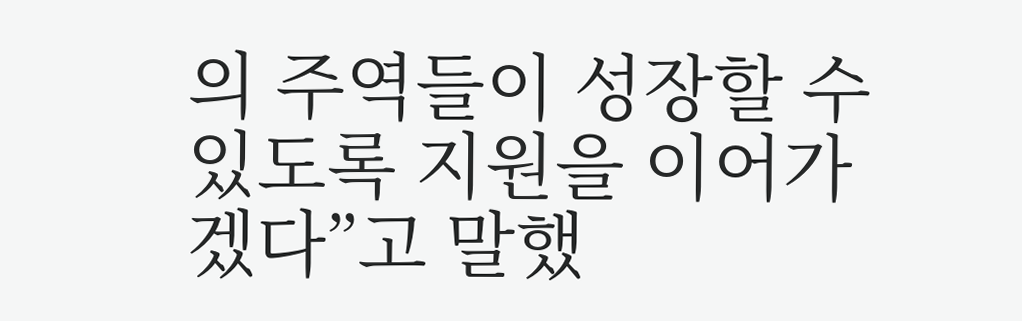의 주역들이 성장할 수 있도록 지원을 이어가겠다”고 말했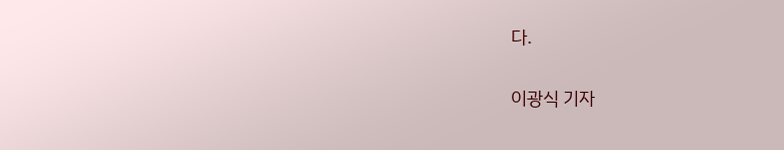다.

이광식 기자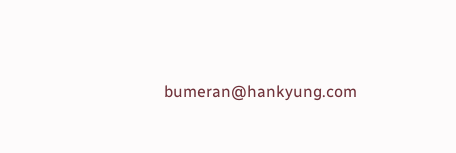bumeran@hankyung.com